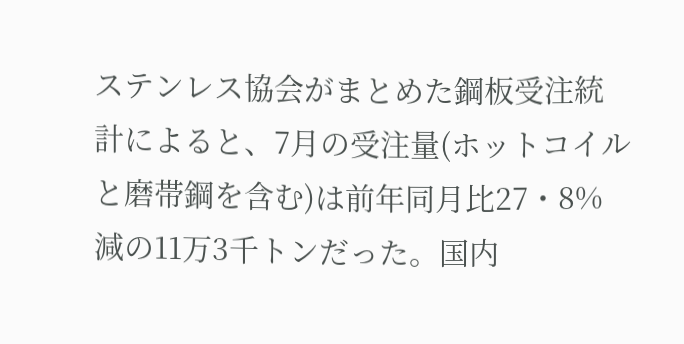ステンレス協会がまとめた鋼板受注統計によると、7月の受注量(ホットコイルと磨帯鋼を含む)は前年同月比27・8%減の11万3千トンだった。国内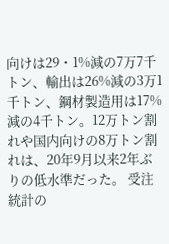向けは29・1%減の7万7千トン、輸出は26%減の3万1千トン、鋼材製造用は17%減の4千トン。12万トン割れや国内向けの8万トン割れは、20年9月以来2年ぶりの低水準だった。 受注統計の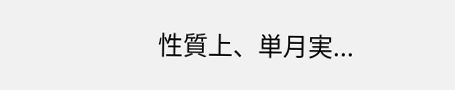性質上、単月実...